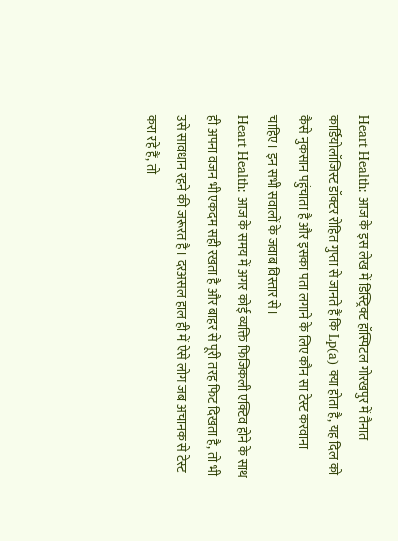Heart Health: आज के इस लेख में डिस्ट्रिक्ट हॉस्पिटल गोरखपुर में तैनात कार्डियोलॉजिस्ट डॉक्टर रोहित गुप्ता से जानते हैं कि Lp(a) क्या होता है, यह दिल को कैसे नुकसान पहुंचाता है और इसका पता लगाने के लिए कौन सा टेस्ट करवाना चाहिए। इन सभी सवालों के जवाब विस्तार से।
Heart Health: आज के समय में अगर कोई व्यक्ति फिजिकली एक्टिव होने के साथ ही अपना वजन भी एकदम सही रखता है और बाहर से पूरी तरह फिट दिखता है, तो भी उसे सावधान रहने की जरूरत है। दरअसल हाल ही में ऐसे लोग जब अचानक से टेस्ट करा रहे हैं, तो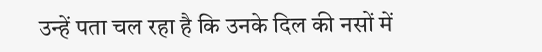उन्हें पता चल रहा है कि उनके दिल की नसों में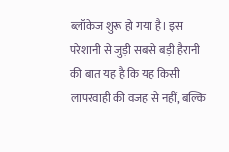ब्लॉकेज शुरू हो गया है। इस परेशानी से जुड़ी सबसे बड़ी हैरानी की बात यह है कि यह किसी लापरवाही की वजह से नहीं, बल्कि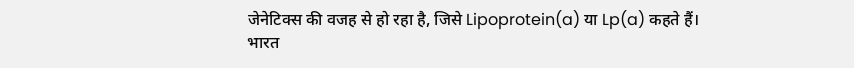जेनेटिक्स की वजह से हो रहा है, जिसे Lipoprotein(a) या Lp(a) कहते हैं।
भारत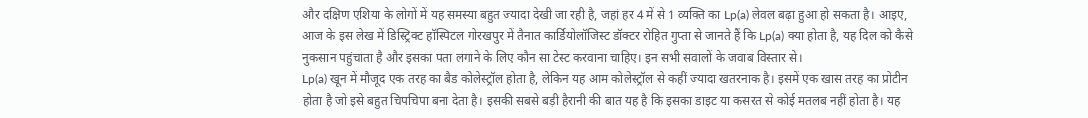और दक्षिण एशिया के लोगों में यह समस्या बहुत ज्यादा देखी जा रही है, जहां हर 4 में से 1 व्यक्ति का Lp(a) लेवल बढ़ा हुआ हो सकता है। आइए, आज के इस लेख में डिस्ट्रिक्ट हॉस्पिटल गोरखपुर में तैनात कार्डियोलॉजिस्ट डॉक्टर रोहित गुप्ता से जानते हैं कि Lp(a) क्या होता है, यह दिल को कैसे नुकसान पहुंचाता है और इसका पता लगाने के लिए कौन सा टेस्ट करवाना चाहिए। इन सभी सवालों के जवाब विस्तार से।
Lp(a) खून में मौजूद एक तरह का बैड कोलेस्ट्रॉल होता है, लेकिन यह आम कोलेस्ट्रॉल से कहीं ज्यादा खतरनाक है। इसमें एक खास तरह का प्रोटीन होता है जो इसे बहुत चिपचिपा बना देता है। इसकी सबसे बड़ी हैरानी की बात यह है कि इसका डाइट या कसरत से कोई मतलब नहीं होता है। यह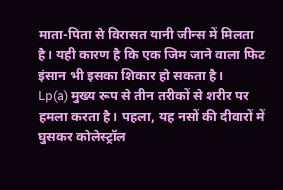माता-पिता से विरासत यानी जीन्स में मिलता है। यही कारण है कि एक जिम जाने वाला फिट इंसान भी इसका शिकार हो सकता है।
Lp(a) मुख्य रूप से तीन तरीकों से शरीर पर हमला करता है। पहला, यह नसों की दीवारों में घुसकर कोलेस्ट्रॉल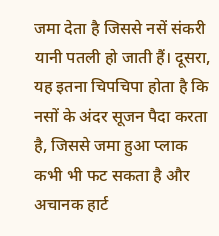जमा देता है जिससे नसें संकरी यानी पतली हो जाती हैं। दूसरा, यह इतना चिपचिपा होता है कि नसों के अंदर सूजन पैदा करता है, जिससे जमा हुआ प्लाक कभी भी फट सकता है और अचानक हार्ट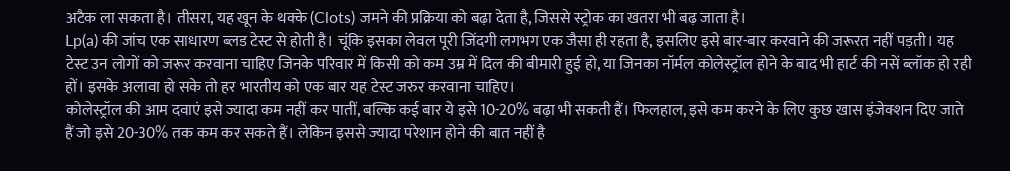अटैक ला सकता है। तीसरा, यह खून के थक्के (Clots) जमने की प्रक्रिया को बढ़ा देता है, जिससे स्ट्रोक का खतरा भी बढ़ जाता है।
Lp(a) की जांच एक साधारण ब्लड टेस्ट से होती है। चूंकि इसका लेवल पूरी जिंदगी लगभग एक जैसा ही रहता है, इसलिए इसे बार-बार करवाने की जरूरत नहीं पड़ती। यह टेस्ट उन लोगों को जरूर करवाना चाहिए जिनके परिवार में किसी को कम उम्र में दिल की बीमारी हुई हो, या जिनका नॉर्मल कोलेस्ट्रॉल होने के बाद भी हार्ट की नसें ब्लॉक हो रही हों। इसके अलावा हो सके तो हर भारतीय को एक बार यह टेस्ट जरुर करवाना चाहिए।
कोलेस्ट्रॉल की आम दवाएं इसे ज्यादा कम नहीं कर पातीं, बल्कि कई बार ये इसे 10-20% बढ़ा भी सकती हैं। फिलहाल, इसे कम करने के लिए कुछ खास इंजेक्शन दिए जाते हैं जो इसे 20-30% तक कम कर सकते हैं। लेकिन इससे ज्यादा परेशान होने की बात नहीं है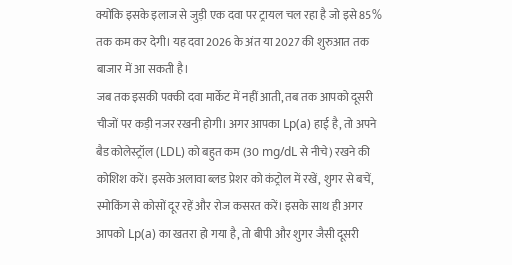क्योंकि इसके इलाज से जुड़ी एक दवा पर ट्रायल चल रहा है जो इसे 85% तक कम कर देगी। यह दवा 2026 के अंत या 2027 की शुरुआत तक बाजार में आ सकती है।
जब तक इसकी पक्की दवा मार्केट में नहीं आती, तब तक आपको दूसरी चीजों पर कड़ी नजर रखनी होगी। अगर आपका Lp(a) हाई है, तो अपने बैड कोलेस्ट्रॉल (LDL) को बहुत कम (30 mg/dL से नीचे) रखने की कोशिश करें। इसके अलावा ब्लड प्रेशर को कंट्रोल में रखें, शुगर से बचें, स्मोकिंग से कोसों दूर रहें और रोज कसरत करें। इसके साथ ही अगर आपको Lp(a) का खतरा हो गया है, तो बीपी और शुगर जैसी दूसरी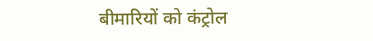बीमारियों को कंट्रोल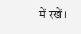में रखें।